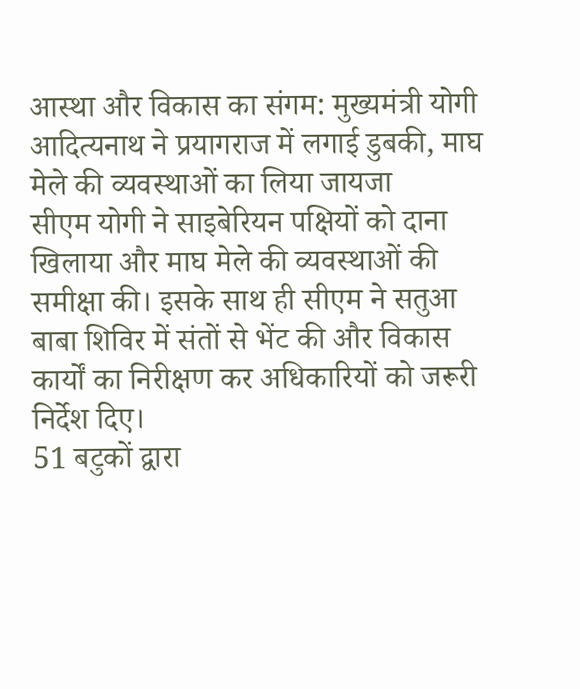आस्था और विकास का संगम: मुख्यमंत्री योगी आदित्यनाथ ने प्रयागराज में लगाई डुबकी, माघ मेले की व्यवस्थाओं का लिया जायजा
सीएम योगी ने साइबेरियन पक्षियों को दाना खिलाया और माघ मेले की व्यवस्थाओं की समीक्षा की। इसके साथ ही सीएम ने सतुआ बाबा शिविर में संतों से भेंट की और विकास कार्यों का निरीक्षण कर अधिकारियों को जरूरी निर्देश दिए।
51 बटुकों द्वारा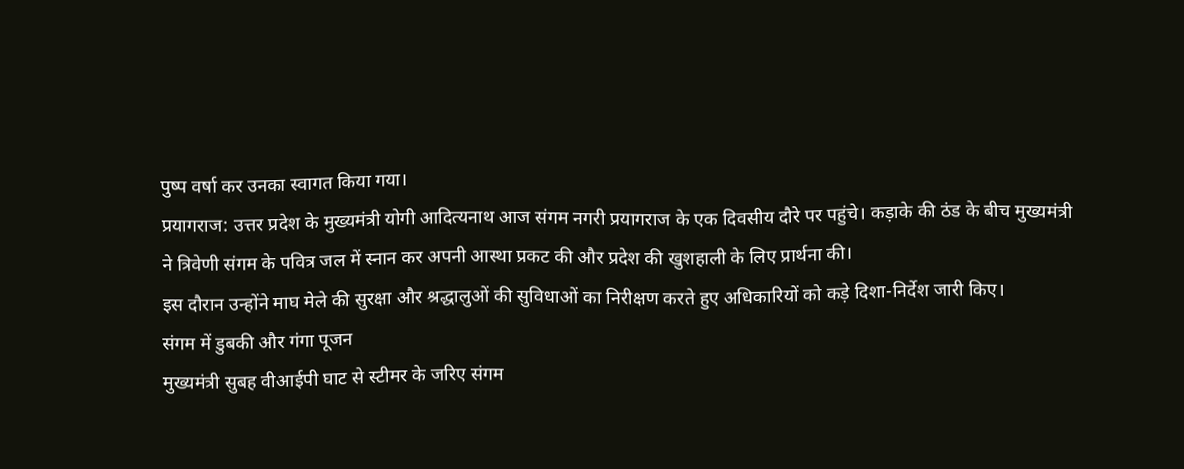पुष्प वर्षा कर उनका स्वागत किया गया।
प्रयागराज: उत्तर प्रदेश के मुख्यमंत्री योगी आदित्यनाथ आज संगम नगरी प्रयागराज के एक दिवसीय दौरे पर पहुंचे। कड़ाके की ठंड के बीच मुख्यमंत्री ने त्रिवेणी संगम के पवित्र जल में स्नान कर अपनी आस्था प्रकट की और प्रदेश की खुशहाली के लिए प्रार्थना की।
इस दौरान उन्होंने माघ मेले की सुरक्षा और श्रद्धालुओं की सुविधाओं का निरीक्षण करते हुए अधिकारियों को कड़े दिशा-निर्देश जारी किए।
संगम में डुबकी और गंगा पूजन
मुख्यमंत्री सुबह वीआईपी घाट से स्टीमर के जरिए संगम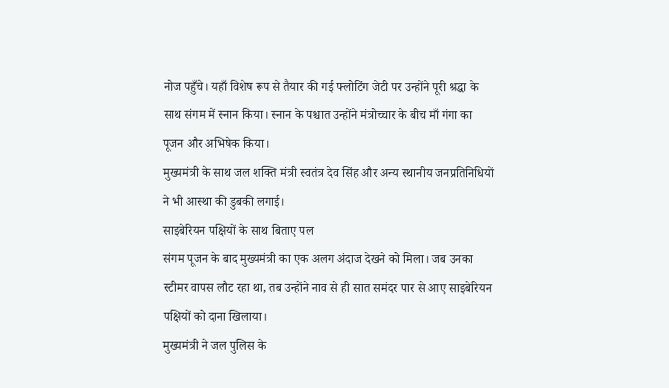नोज पहुँचे। यहाँ विशेष रूप से तैयार की गई फ्लोटिंग जेटी पर उन्होंने पूरी श्रद्धा के साथ संगम में स्नान किया। स्नान के पश्चात उन्होंने मंत्रोच्चार के बीच माँ गंगा का पूजन और अभिषेक किया।
मुख्यमंत्री के साथ जल शक्ति मंत्री स्वतंत्र देव सिंह और अन्य स्थानीय जनप्रतिनिधियों ने भी आस्था की डुबकी लगाई।
साइबेरियन पक्षियों के साथ बिताए पल
संगम पूजन के बाद मुख्यमंत्री का एक अलग अंदाज देखने को मिला। जब उनका स्टीमर वापस लौट रहा था, तब उन्होंने नाव से ही सात समंदर पार से आए साइबेरियन पक्षियों को दाना खिलाया।
मुख्यमंत्री ने जल पुलिस के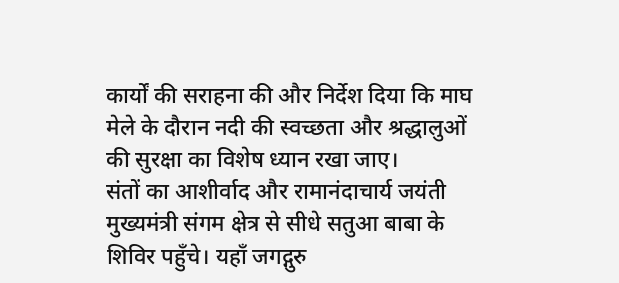कार्यों की सराहना की और निर्देश दिया कि माघ मेले के दौरान नदी की स्वच्छता और श्रद्धालुओं की सुरक्षा का विशेष ध्यान रखा जाए।
संतों का आशीर्वाद और रामानंदाचार्य जयंती
मुख्यमंत्री संगम क्षेत्र से सीधे सतुआ बाबा के शिविर पहुँचे। यहाँ जगद्गुरु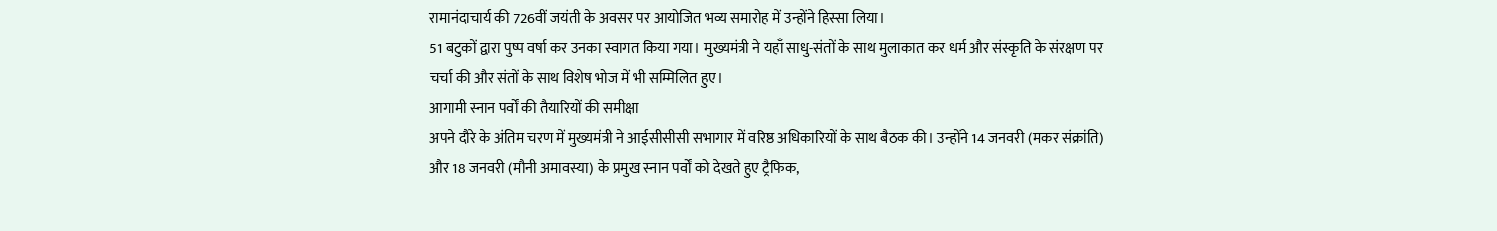रामानंदाचार्य की 726वीं जयंती के अवसर पर आयोजित भव्य समारोह में उन्होंने हिस्सा लिया।
51 बटुकों द्वारा पुष्प वर्षा कर उनका स्वागत किया गया। मुख्यमंत्री ने यहाँ साधु-संतों के साथ मुलाकात कर धर्म और संस्कृति के संरक्षण पर चर्चा की और संतों के साथ विशेष भोज में भी सम्मिलित हुए।
आगामी स्नान पर्वों की तैयारियों की समीक्षा
अपने दौरे के अंतिम चरण में मुख्यमंत्री ने आईसीसीसी सभागार में वरिष्ठ अधिकारियों के साथ बैठक की। उन्होंने 14 जनवरी (मकर संक्रांति) और 18 जनवरी (मौनी अमावस्या) के प्रमुख स्नान पर्वों को देखते हुए ट्रैफिक,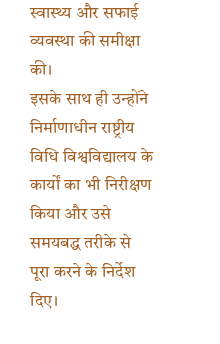स्वास्थ्य और सफाई व्यवस्था की समीक्षा की।
इसके साथ ही उन्होंने निर्माणाधीन राष्ट्रीय विधि विश्वविद्यालय के कार्यों का भी निरीक्षण किया और उसे समयबद्ध तरीके से पूरा करने के निर्देश दिए।